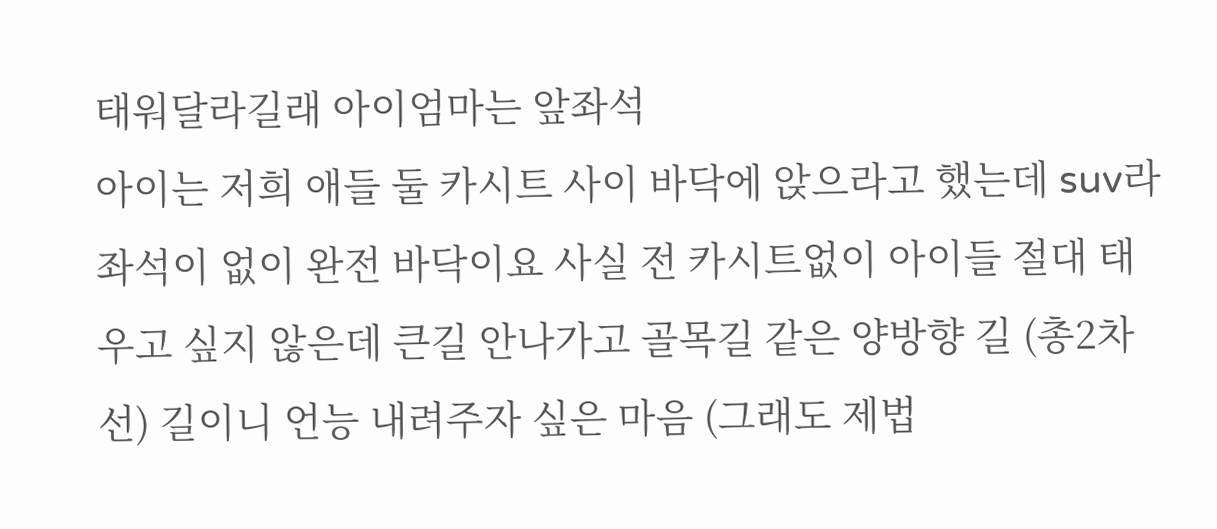태워달라길래 아이엄마는 앞좌석
아이는 저희 애들 둘 카시트 사이 바닥에 앉으라고 했는데 suv라 좌석이 없이 완전 바닥이요 사실 전 카시트없이 아이들 절대 태우고 싶지 않은데 큰길 안나가고 골목길 같은 양방향 길 (총2차선) 길이니 언능 내려주자 싶은 마음 (그래도 제법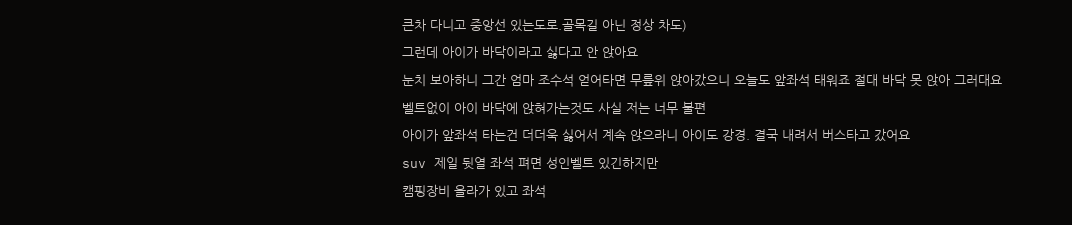큰차 다니고 중앙선 있는도로.골목길 아닌 정상 차도)
그런데 아이가 바닥이라고 싫다고 안 앉아요
눈치 보아하니 그간 엄마 조수석 얻어타면 무릎위 앉아갔으니 오늘도 앞좌석 태워죠 절대 바닥 못 앉아 그러대요
벨트없이 아이 바닥에 앉혀가는것도 사실 저는 너무 불편
아이가 앞좌석 타는건 더더욱 싫어서 계속 앉으라니 아이도 강경. 결국 내려서 버스타고 갔어요
suv 제일 뒷열 좌석 펴면 성인벨트 있긴하지만
캠핑장비 올라가 있고 좌석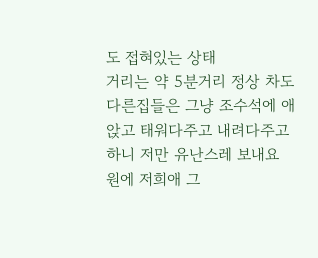도 접혀있는 상태
거리는 약 5분거리 정상 차도
다른집들은 그냥 조수석에 애 앉고 태워다주고 내려다주고 하니 저만 유난스레 보내요
원에 저희애 그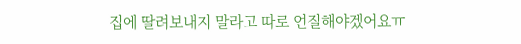집에 딸려보내지 말라고 따로 언질해야겠어요ㅠ